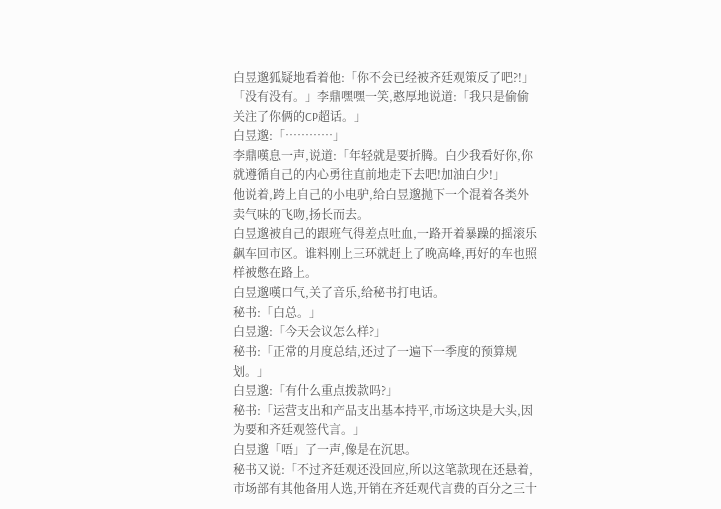白昱邈狐疑地看着他:「你不会已经被齐廷观策反了吧?!」
「没有没有。」李鼎嘿嘿一笑,憨厚地说道:「我只是偷偷关注了你俩的CP超话。」
白昱邈:「…………」
李鼎嘆息一声,说道:「年轻就是要折腾。白少我看好你,你就遵循自己的内心勇往直前地走下去吧!加油白少!」
他说着,跨上自己的小电驴,给白昱邈抛下一个混着各类外卖气味的飞吻,扬长而去。
白昱邈被自己的跟班气得差点吐血,一路开着暴躁的摇滚乐飙车回市区。谁料刚上三环就赶上了晚高峰,再好的车也照样被憋在路上。
白昱邈嘆口气,关了音乐,给秘书打电话。
秘书:「白总。」
白昱邈:「今天会议怎么样?」
秘书:「正常的月度总结,还过了一遍下一季度的预算规划。」
白昱邈:「有什么重点拨款吗?」
秘书:「运营支出和产品支出基本持平,市场这块是大头,因为要和齐廷观签代言。」
白昱邈「唔」了一声,像是在沉思。
秘书又说:「不过齐廷观还没回应,所以这笔款现在还悬着,市场部有其他备用人选,开销在齐廷观代言费的百分之三十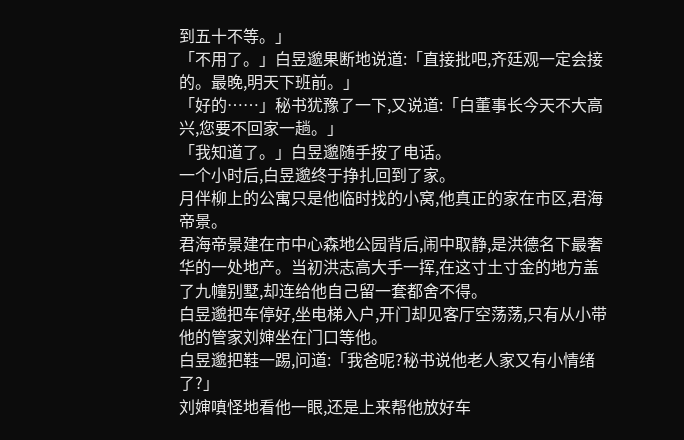到五十不等。」
「不用了。」白昱邈果断地说道:「直接批吧,齐廷观一定会接的。最晚,明天下班前。」
「好的……」秘书犹豫了一下,又说道:「白董事长今天不大高兴,您要不回家一趟。」
「我知道了。」白昱邈随手按了电话。
一个小时后,白昱邈终于挣扎回到了家。
月伴柳上的公寓只是他临时找的小窝,他真正的家在市区,君海帝景。
君海帝景建在市中心森地公园背后,闹中取静,是洪德名下最奢华的一处地产。当初洪志高大手一挥,在这寸土寸金的地方盖了九幢别墅,却连给他自己留一套都舍不得。
白昱邈把车停好,坐电梯入户,开门却见客厅空荡荡,只有从小带他的管家刘婶坐在门口等他。
白昱邈把鞋一踢,问道:「我爸呢?秘书说他老人家又有小情绪了?」
刘婶嗔怪地看他一眼,还是上来帮他放好车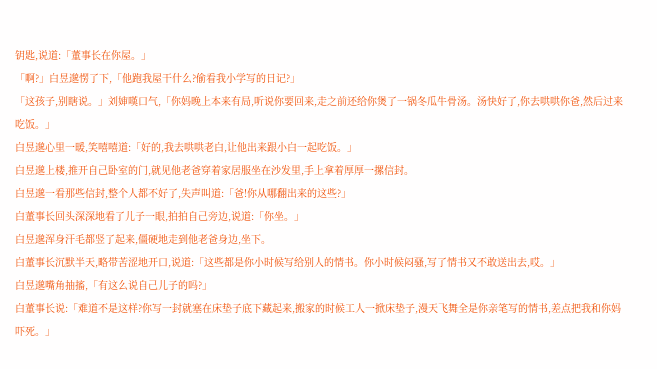钥匙,说道:「董事长在你屋。」
「啊?」白昱邈愣了下,「他跑我屋干什么?偷看我小学写的日记?」
「这孩子,别瞎说。」刘婶嘆口气,「你妈晚上本来有局,听说你要回来,走之前还给你煲了一锅冬瓜牛骨汤。汤快好了,你去哄哄你爸,然后过来吃饭。」
白昱邈心里一暖,笑嘻嘻道:「好的,我去哄哄老白,让他出来跟小白一起吃饭。」
白昱邈上楼,推开自己卧室的门,就见他老爸穿着家居服坐在沙发里,手上拿着厚厚一摞信封。
白昱邈一看那些信封,整个人都不好了,失声叫道:「爸!你从哪翻出来的这些?」
白董事长回头深深地看了儿子一眼,拍拍自己旁边,说道:「你坐。」
白昱邈浑身汗毛都竖了起来,僵硬地走到他老爸身边,坐下。
白董事长沉默半天,略带苦涩地开口,说道:「这些都是你小时候写给别人的情书。你小时候闷骚,写了情书又不敢送出去,哎。」
白昱邈嘴角抽搐,「有这么说自己儿子的吗?」
白董事长说:「难道不是这样?你写一封就塞在床垫子底下藏起来,搬家的时候工人一掀床垫子,漫天飞舞全是你亲笔写的情书,差点把我和你妈吓死。」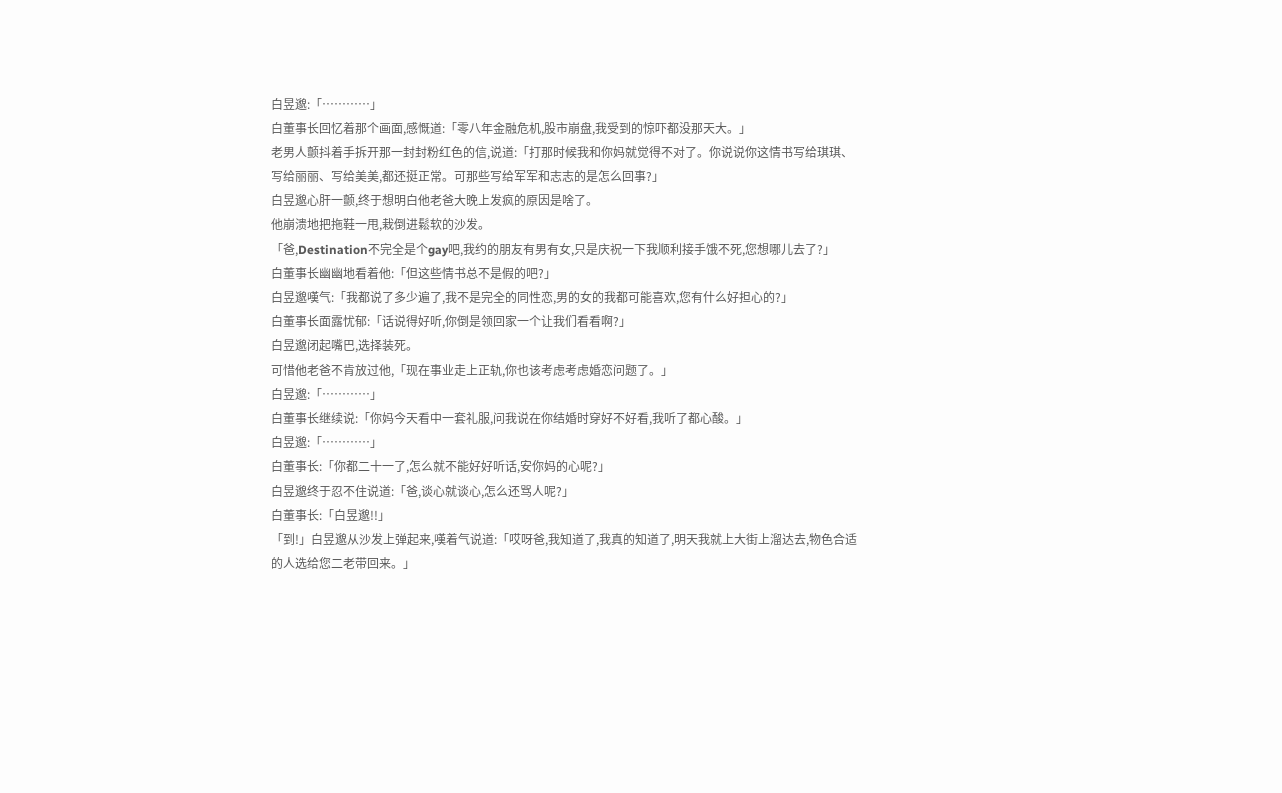白昱邈:「…………」
白董事长回忆着那个画面,感慨道:「零八年金融危机,股市崩盘,我受到的惊吓都没那天大。」
老男人颤抖着手拆开那一封封粉红色的信,说道:「打那时候我和你妈就觉得不对了。你说说你这情书写给琪琪、写给丽丽、写给美美,都还挺正常。可那些写给军军和志志的是怎么回事?」
白昱邈心肝一颤,终于想明白他老爸大晚上发疯的原因是啥了。
他崩溃地把拖鞋一甩,栽倒进鬆软的沙发。
「爸,Destination不完全是个gay吧,我约的朋友有男有女,只是庆祝一下我顺利接手饿不死,您想哪儿去了?」
白董事长幽幽地看着他:「但这些情书总不是假的吧?」
白昱邈嘆气:「我都说了多少遍了,我不是完全的同性恋,男的女的我都可能喜欢,您有什么好担心的?」
白董事长面露忧郁:「话说得好听,你倒是领回家一个让我们看看啊?」
白昱邈闭起嘴巴,选择装死。
可惜他老爸不肯放过他,「现在事业走上正轨,你也该考虑考虑婚恋问题了。」
白昱邈:「…………」
白董事长继续说:「你妈今天看中一套礼服,问我说在你结婚时穿好不好看,我听了都心酸。」
白昱邈:「…………」
白董事长:「你都二十一了,怎么就不能好好听话,安你妈的心呢?」
白昱邈终于忍不住说道:「爸,谈心就谈心,怎么还骂人呢?」
白董事长:「白昱邈!!」
「到!」白昱邈从沙发上弹起来,嘆着气说道:「哎呀爸,我知道了,我真的知道了,明天我就上大街上溜达去,物色合适的人选给您二老带回来。」